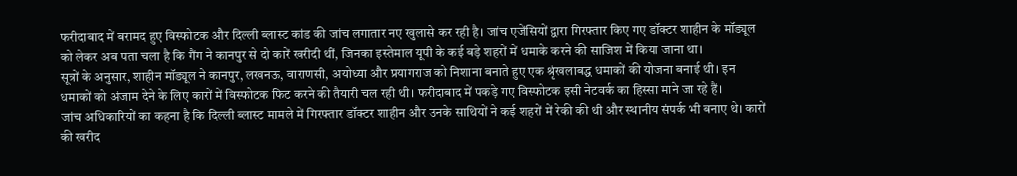फरीदाबाद में बरामद हुए विस्फोटक और दिल्ली ब्लास्ट कांड की जांच लगातार नए खुलासे कर रही है। जांच एजेंसियों द्वारा गिरफ्तार किए गए डॉक्टर शाहीन के मॉड्यूल को लेकर अब पता चला है कि गैंग ने कानपुर से दो कारें खरीदी थीं, जिनका इस्तेमाल यूपी के कई बड़े शहरों में धमाके करने की साजिश में किया जाना था।
सूत्रों के अनुसार, शाहीन मॉड्यूल ने कानपुर, लखनऊ, वाराणसी, अयोध्या और प्रयागराज को निशाना बनाते हुए एक श्रृंखलाबद्ध धमाकों की योजना बनाई थी। इन धमाकों को अंजाम देने के लिए कारों में विस्फोटक फिट करने की तैयारी चल रही थी। फरीदाबाद में पकड़े गए विस्फोटक इसी नेटवर्क का हिस्सा माने जा रहे हैं।
जांच अधिकारियों का कहना है कि दिल्ली ब्लास्ट मामले में गिरफ्तार डॉक्टर शाहीन और उनके साथियों ने कई शहरों में रेकी की थी और स्थानीय संपर्क भी बनाए थे। कारों की खरीद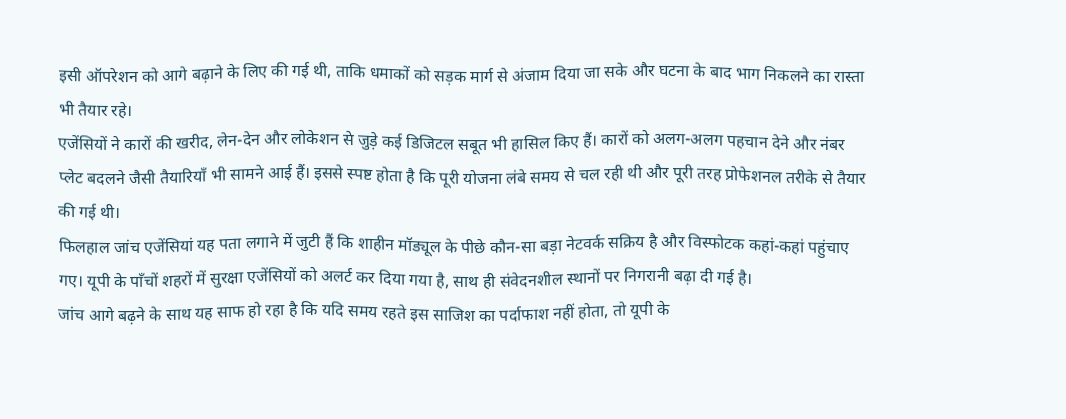इसी ऑपरेशन को आगे बढ़ाने के लिए की गई थी, ताकि धमाकों को सड़क मार्ग से अंजाम दिया जा सके और घटना के बाद भाग निकलने का रास्ता भी तैयार रहे।
एजेंसियों ने कारों की खरीद, लेन-देन और लोकेशन से जुड़े कई डिजिटल सबूत भी हासिल किए हैं। कारों को अलग-अलग पहचान देने और नंबर प्लेट बदलने जैसी तैयारियाँ भी सामने आई हैं। इससे स्पष्ट होता है कि पूरी योजना लंबे समय से चल रही थी और पूरी तरह प्रोफेशनल तरीके से तैयार की गई थी।
फिलहाल जांच एजेंसियां यह पता लगाने में जुटी हैं कि शाहीन मॉड्यूल के पीछे कौन-सा बड़ा नेटवर्क सक्रिय है और विस्फोटक कहां-कहां पहुंचाए गए। यूपी के पाँचों शहरों में सुरक्षा एजेंसियों को अलर्ट कर दिया गया है, साथ ही संवेदनशील स्थानों पर निगरानी बढ़ा दी गई है।
जांच आगे बढ़ने के साथ यह साफ हो रहा है कि यदि समय रहते इस साजिश का पर्दाफाश नहीं होता, तो यूपी के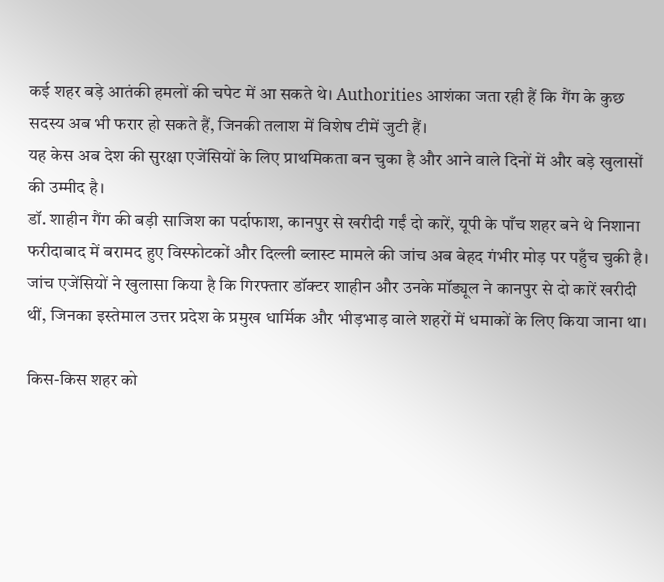कई शहर बड़े आतंकी हमलों की चपेट में आ सकते थे। Authorities आशंका जता रही हैं कि गैंग के कुछ सदस्य अब भी फरार हो सकते हैं, जिनकी तलाश में विशेष टीमें जुटी हैं।
यह केस अब देश की सुरक्षा एजेंसियों के लिए प्राथमिकता बन चुका है और आने वाले दिनों में और बड़े खुलासों की उम्मीद है।
डॉ. शाहीन गैंग की बड़ी साजिश का पर्दाफाश, कानपुर से खरीदी गईं दो कारें, यूपी के पाँच शहर बने थे निशाना
फरीदाबाद में बरामद हुए विस्फोटकों और दिल्ली ब्लास्ट मामले की जांच अब बेहद गंभीर मोड़ पर पहुँच चुकी है। जांच एजेंसियों ने खुलासा किया है कि गिरफ्तार डॉक्टर शाहीन और उनके मॉड्यूल ने कानपुर से दो कारें खरीदी थीं, जिनका इस्तेमाल उत्तर प्रदेश के प्रमुख धार्मिक और भीड़भाड़ वाले शहरों में धमाकों के लिए किया जाना था।

किस-किस शहर को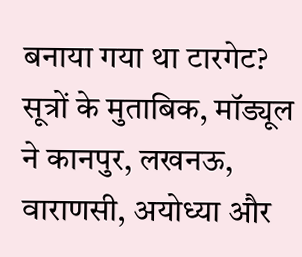बनाया गया था टारगेट?
सूत्रों के मुताबिक, मॉड्यूल ने कानपुर, लखनऊ, वाराणसी, अयोध्या और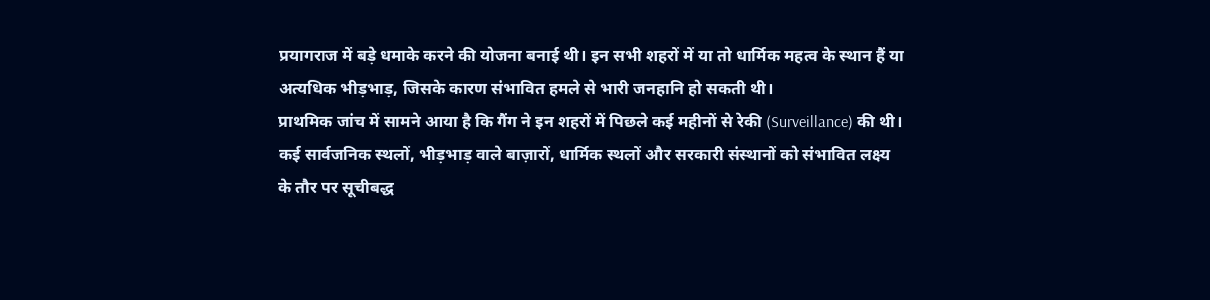प्रयागराज में बड़े धमाके करने की योजना बनाई थी। इन सभी शहरों में या तो धार्मिक महत्व के स्थान हैं या अत्यधिक भीड़भाड़, जिसके कारण संभावित हमले से भारी जनहानि हो सकती थी।
प्राथमिक जांच में सामने आया है कि गैंग ने इन शहरों में पिछले कई महीनों से रेकी (Surveillance) की थी। कई सार्वजनिक स्थलों, भीड़भाड़ वाले बाज़ारों, धार्मिक स्थलों और सरकारी संस्थानों को संभावित लक्ष्य के तौर पर सूचीबद्ध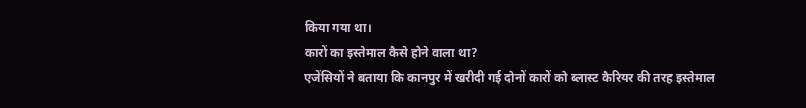किया गया था।
कारों का इस्तेमाल कैसे होने वाला था?
एजेंसियों ने बताया कि कानपुर में खरीदी गई दोनों कारों को ब्लास्ट कैरियर की तरह इस्तेमाल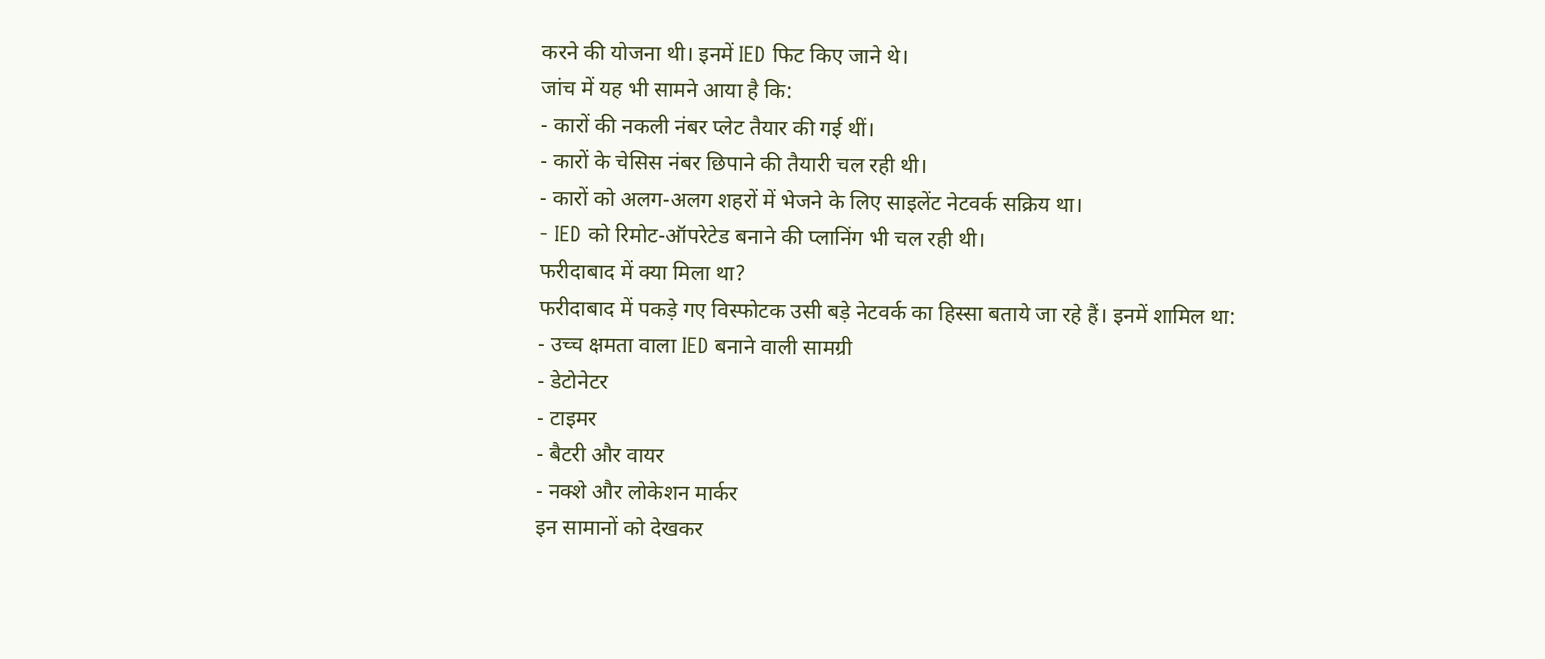करने की योजना थी। इनमें IED फिट किए जाने थे।
जांच में यह भी सामने आया है कि:
- कारों की नकली नंबर प्लेट तैयार की गई थीं।
- कारों के चेसिस नंबर छिपाने की तैयारी चल रही थी।
- कारों को अलग-अलग शहरों में भेजने के लिए साइलेंट नेटवर्क सक्रिय था।
- IED को रिमोट-ऑपरेटेड बनाने की प्लानिंग भी चल रही थी।
फरीदाबाद में क्या मिला था?
फरीदाबाद में पकड़े गए विस्फोटक उसी बड़े नेटवर्क का हिस्सा बताये जा रहे हैं। इनमें शामिल था:
- उच्च क्षमता वाला IED बनाने वाली सामग्री
- डेटोनेटर
- टाइमर
- बैटरी और वायर
- नक्शे और लोकेशन मार्कर
इन सामानों को देखकर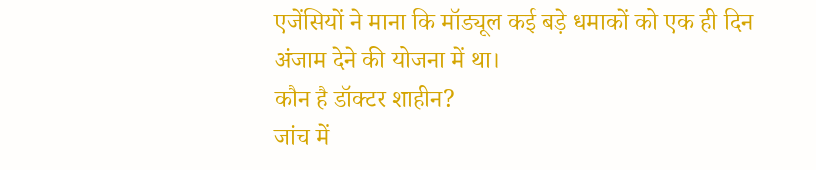एजेंसियों ने माना कि मॉड्यूल कई बड़े धमाकों को एक ही दिन अंजाम देने की योजना में था।
कौन है डॉक्टर शाहीन?
जांच में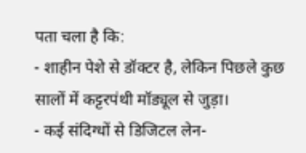पता चला है कि:
- शाहीन पेशे से डॉक्टर है, लेकिन पिछले कुछ सालों में कट्टरपंथी मॉड्यूल से जुड़ा।
- कई संदिग्धों से डिजिटल लेन-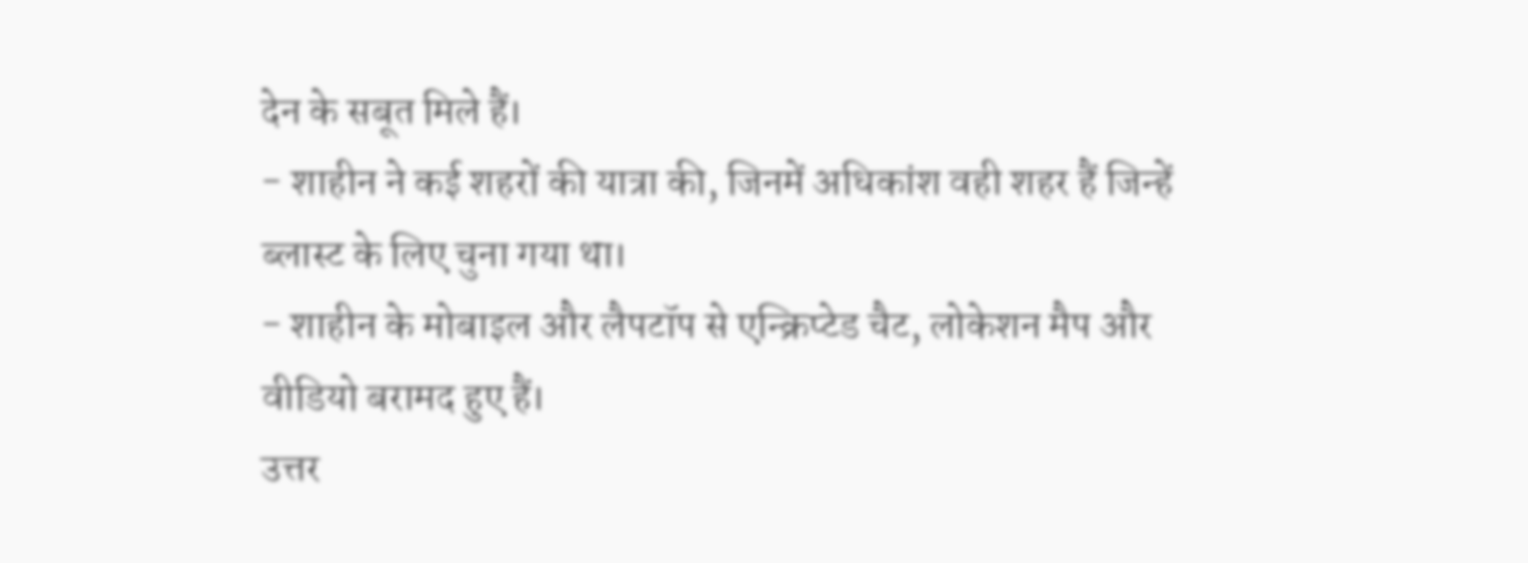देन के सबूत मिले हैं।
- शाहीन ने कई शहरों की यात्रा की, जिनमें अधिकांश वही शहर हैं जिन्हें ब्लास्ट के लिए चुना गया था।
- शाहीन के मोबाइल और लैपटॉप से एन्क्रिप्टेड चैट, लोकेशन मैप और वीडियो बरामद हुए हैं।
उत्तर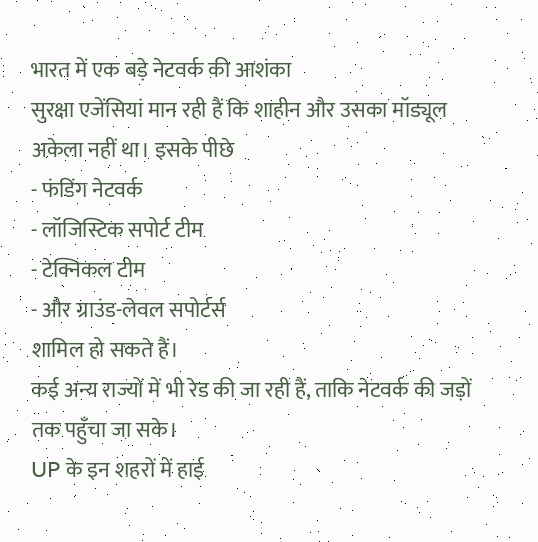भारत में एक बड़े नेटवर्क की आशंका
सुरक्षा एजेंसियां मान रही हैं कि शाहीन और उसका मॉड्यूल अकेला नहीं था। इसके पीछे
- फंडिंग नेटवर्क
- लॉजिस्टिक सपोर्ट टीम
- टेक्निकल टीम
- और ग्राउंड-लेवल सपोर्टर्स
शामिल हो सकते हैं।
कई अन्य राज्यों में भी रेड की जा रही हैं, ताकि नेटवर्क की जड़ों तक पहुँचा जा सके।
UP के इन शहरों में हाई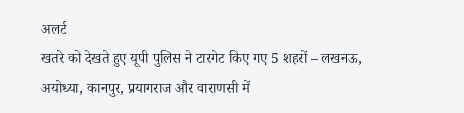अलर्ट
खतरे को देखते हुए यूपी पुलिस ने टारगेट किए गए 5 शहरों – लखनऊ, अयोध्या, कानपुर, प्रयागराज और वाराणसी में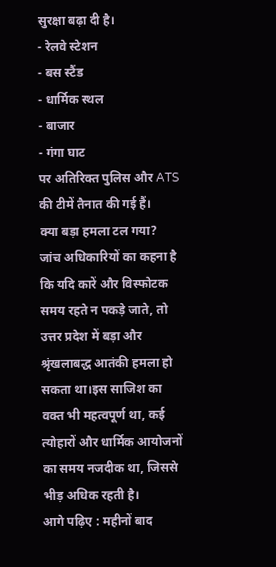सुरक्षा बढ़ा दी है।
- रेलवे स्टेशन
- बस स्टैंड
- धार्मिक स्थल
- बाजार
- गंगा घाट
पर अतिरिक्त पुलिस और ATS की टीमें तैनात की गई हैं।
क्या बड़ा हमला टल गया?
जांच अधिकारियों का कहना है कि यदि कारें और विस्फोटक समय रहते न पकड़े जाते, तो उत्तर प्रदेश में बड़ा और श्रृंखलाबद्ध आतंकी हमला हो सकता था।इस साजिश का वक्त भी महत्वपूर्ण था, कई त्योहारों और धार्मिक आयोजनों का समय नजदीक था, जिससे भीड़ अधिक रहती है।
आगे पढ़िए : महीनों बाद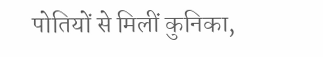पोतियों से मिलीं कुनिका,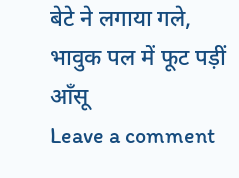बेटे ने लगाया गले, भावुक पल में फूट पड़ीं आँसू
Leave a comment